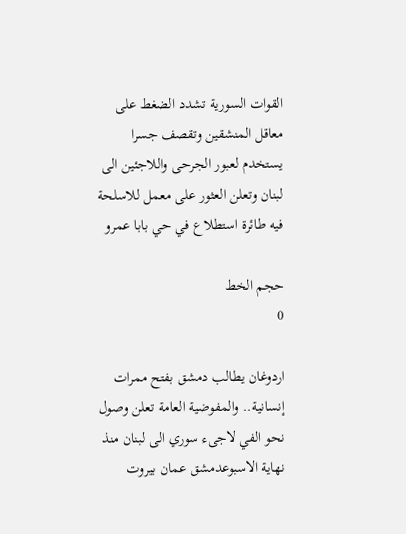القوات السورية تشدد الضغط على معاقل المنشقين وتقصف جسرا يستخدم لعبور الجرحى واللاجئين الى لبنان وتعلن العثور على معمل للاسلحة فيه طائرة استطلاع في حي بابا عمرو

حجم الخط
0

اردوغان يطالب دمشق بفتح ممرات إنسانية.. والمفوضية العامة تعلن وصول نحو الفي لاجىء سوري الى لبنان منذ نهاية الاسبوعدمشق عمان بيروت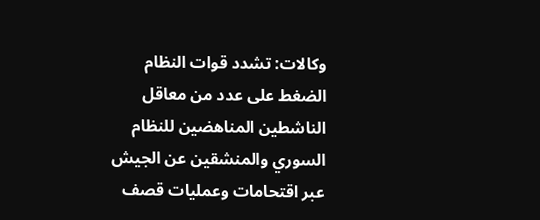وكالات: تشدد قوات النظام الضغط على عدد من معاقل الناشطين المناهضين للنظام السوري والمنشقين عن الجيش عبر اقتحامات وعمليات قصف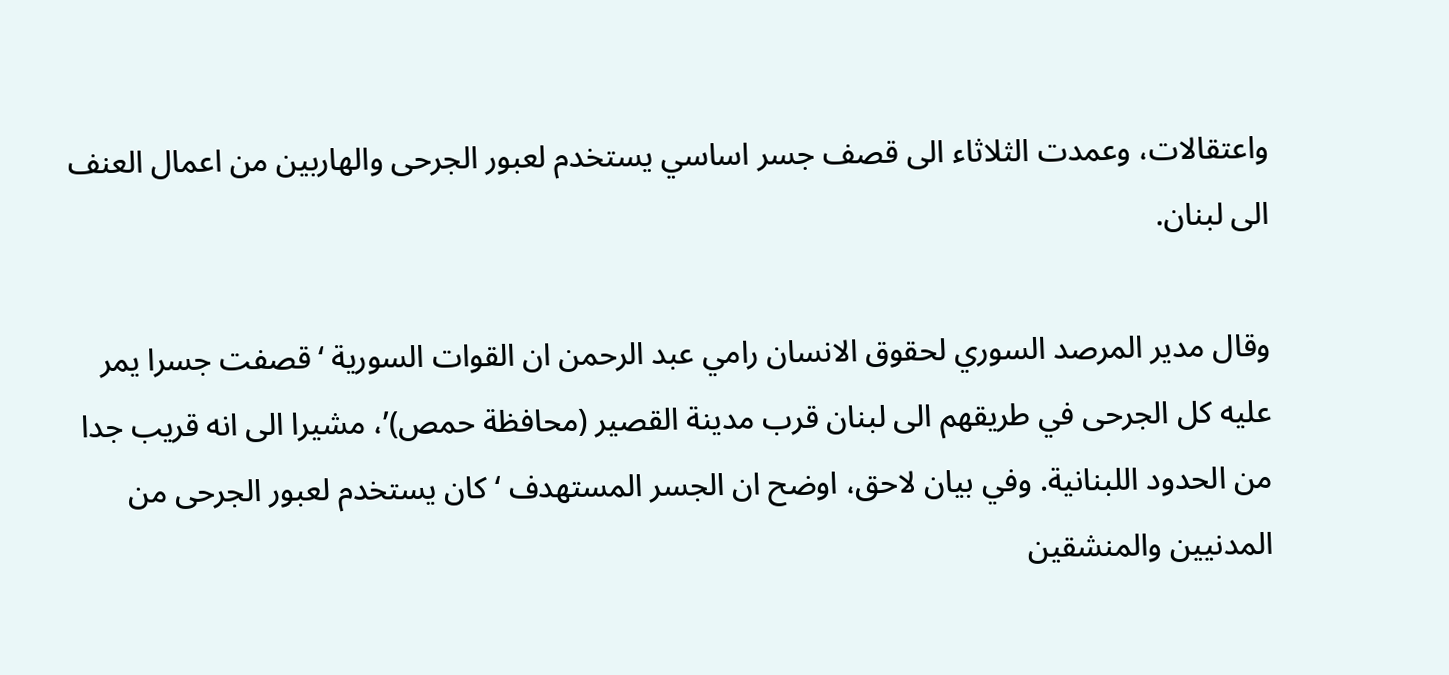واعتقالات، وعمدت الثلاثاء الى قصف جسر اساسي يستخدم لعبور الجرحى والهاربين من اعمال العنف الى لبنان.

وقال مدير المرصد السوري لحقوق الانسان رامي عبد الرحمن ان القوات السورية ‘قصفت جسرا يمر عليه كل الجرحى في طريقهم الى لبنان قرب مدينة القصير (محافظة حمص)’، مشيرا الى انه قريب جدا من الحدود اللبنانية. وفي بيان لاحق، اوضح ان الجسر المستهدف ‘كان يستخدم لعبور الجرحى من المدنيين والمنشقين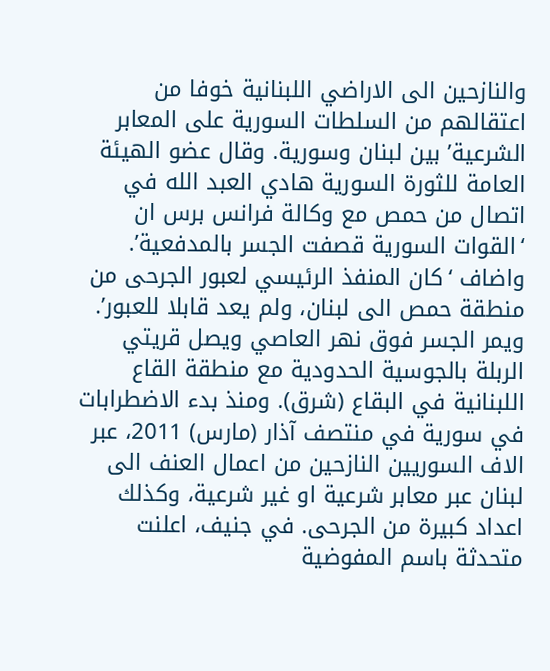والنازحين الى الاراضي اللبنانية خوفا من اعتقالهم من السلطات السورية على المعابر الشرعية’ بين لبنان وسورية. وقال عضو الهيئة العامة للثورة السورية هادي العبد الله في اتصال من حمص مع وكالة فرانس برس ان ‘القوات السورية قصفت الجسر بالمدفعية’. واضاف ‘كان المنفذ الرئيسي لعبور الجرحى من منطقة حمص الى لبنان، ولم يعد قابلا للعبور’. ويمر الجسر فوق نهر العاصي ويصل قريتي الربلة بالجوسية الحدودية مع منطقة القاع اللبنانية في البقاع (شرق). ومنذ بدء الاضطرابات في سورية في منتصف آذار (مارس) 2011، عبر الاف السوريين النازحين من اعمال العنف الى لبنان عبر معابر شرعية او غير شرعية، وكذلك اعداد كبيرة من الجرحى. في جنيف، اعلنت متحدثة باسم المفوضية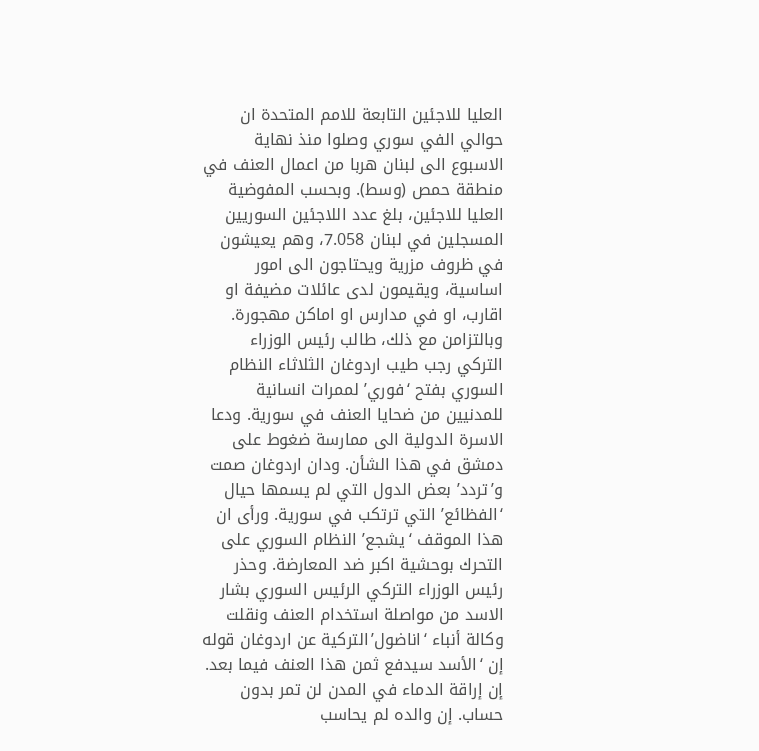العليا للاجئين التابعة للامم المتحدة ان حوالي الفي سوري وصلوا منذ نهاية الاسبوع الى لبنان هربا من اعمال العنف في منطقة حمص (وسط). وبحسب المفوضية العليا للاجئين، بلغ عدد اللاجئين السوريين المسجلين في لبنان 7.058، وهم يعيشون في ظروف مزرية ويحتاجون الى امور اساسية، ويقيمون لدى عائلات مضيفة او اقارب، او في مدارس او اماكن مهجورة. وبالتزامن مع ذلك، طالب رئيس الوزراء التركي رجب طيب اردوغان الثلاثاء النظام السوري بفتح ‘فوري’ لممرات انسانية للمدنيين من ضحايا العنف في سورية. ودعا الاسرة الدولية الى ممارسة ضغوط على دمشق في هذا الشأن. ودان اردوغان صمت و’تردد’ بعض الدول التي لم يسمها حيال ‘الفظائع’ التي ترتكب في سورية. ورأى ان هذا الموقف ‘يشجع’ النظام السوري على التحرك بوحشية اكبر ضد المعارضة. وحذر رئيس الوزراء التركي الرئيس السوري بشار الاسد من مواصلة استخدام العنف ونقلت وكالة أنباء ‘اناضول’التركية عن اردوغان قوله إن ‘الأسد سيدفع ثمن هذا العنف فيما بعد. إن إراقة الدماء في المدن لن تمر بدون حساب. إن والده لم يحاسب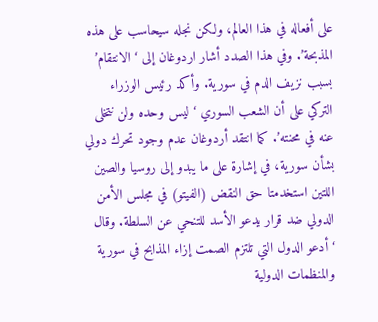على أفعاله في هذا العالم، ولكن نجله سيحاسب على هذه المذبحة’. وفي هذا الصدد أشار اردوغان إلى ‘الانتقام’ بسبب نزيف الدم في سورية. وأكد رئيس الوزراء التركي على أن الشعب السوري ‘ليس وحده ولن نتخلى عنه في محنته’. كما انتقد أردوغان عدم وجود تحرك دولي بشأن سورية، في إشارة على ما يبدو إلى روسيا والصين اللتين استخدمتا حق النقض (الفيتو) في مجلس الأمن الدولي ضد قرار يدعو الأسد للتنحي عن السلطة. وقال ‘أدعو الدول التي تلتزم الصمت إزاء المذابح في سورية والمنظمات الدولية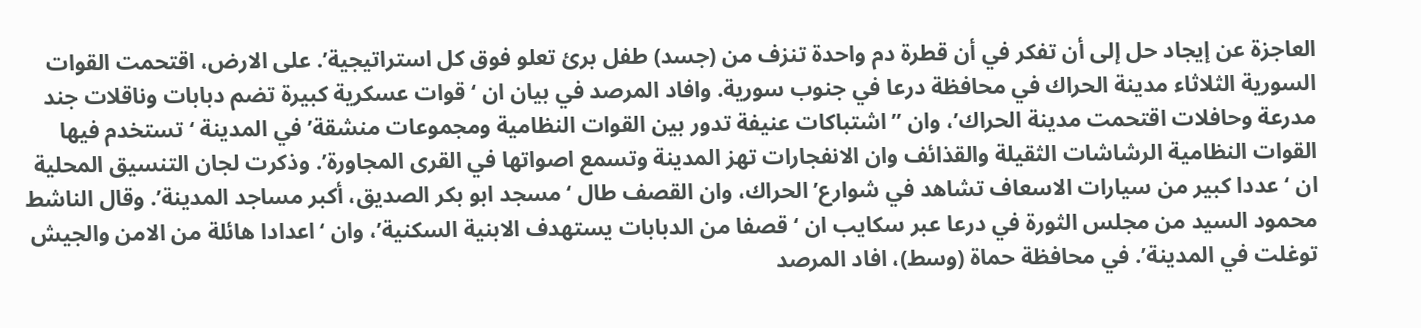العاجزة عن إيجاد حل إلى أن تفكر في أن قطرة دم واحدة تنزف من (جسد) طفل برئ تعلو فوق كل استراتيجية’. على الارض، اقتحمت القوات السورية الثلاثاء مدينة الحراك في محافظة درعا في جنوب سورية. وافاد المرصد في بيان ان ‘قوات عسكرية كبيرة تضم دبابات وناقلات جند مدرعة وحافلات اقتحمت مدينة الحراك’، وان ”اشتباكات عنيفة تدور بين القوات النظامية ومجموعات منشقة’ في المدينة ‘تستخدم فيها القوات النظامية الرشاشات الثقيلة والقذائف وان الانفجارات تهز المدينة وتسمع اصواتها في القرى المجاورة’. وذكرت لجان التنسيق المحلية ان ‘عددا كبير من سيارات الاسعاف تشاهد في شوارع’ الحراك، وان القصف طال ‘مسجد ابو بكر الصديق، أكبر مساجد المدينة’. وقال الناشط محمود السيد من مجلس الثورة في درعا عبر سكايب ان ‘قصفا من الدبابات يستهدف الابنية السكنية’، وان ‘اعدادا هائلة من الامن والجيش توغلت في المدينة’. في محافظة حماة (وسط)، افاد المرصد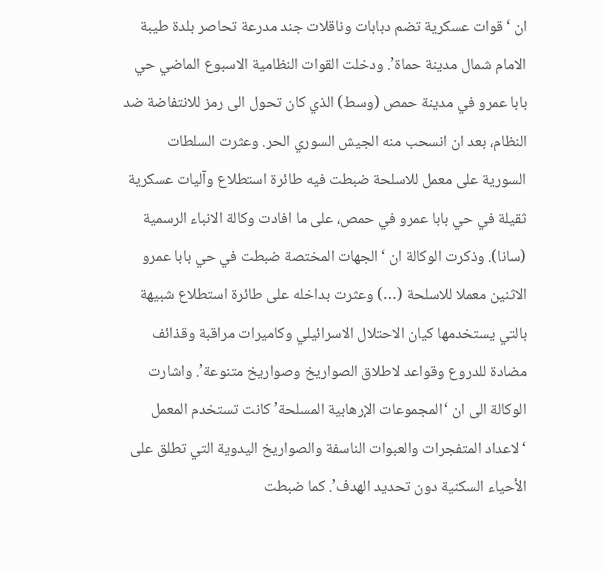ان ‘قوات عسكرية تضم دبابات وناقلات جند مدرعة تحاصر بلدة طيبة الامام شمال مدينة حماة’. ودخلت القوات النظامية الاسبوع الماضي حي بابا عمرو في مدينة حمص (وسط) الذي كان تحول الى رمز للانتفاضة ضد النظام، بعد ان انسحب منه الجيش السوري الحر. وعثرت السلطات السورية على معمل للاسلحة ضبطت فيه طائرة استطلاع وآليات عسكرية ثقيلة في حي بابا عمرو في حمص، على ما افادت وكالة الانباء الرسمية (سانا). وذكرت الوكالة ان ‘الجهات المختصة ضبطت في حي بابا عمرو الاثنين معملا للاسلحة (…) وعثرت بداخله على طائرة استطلاع شبيهة بالتي يستخدمها كيان الاحتلال الاسرائيلي وكاميرات مراقبة وقذائف مضادة للدروع وقواعد لاطلاق الصواريخ وصواريخ متنوعة’. واشارت الوكالة الى ان ‘المجموعات الإرهابية المسلحة’ كانت تستخدم المعمل ‘لاعداد المتفجرات والعبوات الناسفة والصواريخ اليدوية التي تطلق على الأحياء السكنية دون تحديد الهدف’. كما ضبطت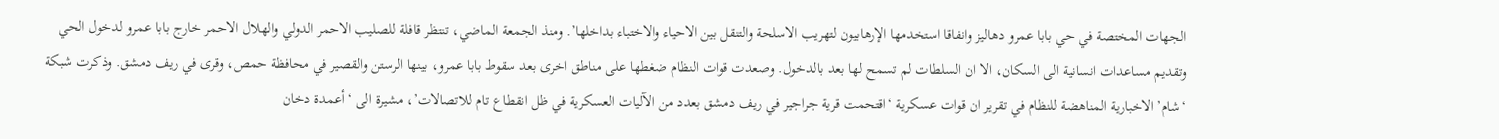الجهات المختصة في حي بابا عمرو دهاليز وانفاقا استخدمها الإرهابيون لتهريب الاسلحة والتنقل بين الاحياء والاختباء بداخلها’. ومنذ الجمعة الماضي، تنتظر قافلة للصليب الاحمر الدولي والهلال الاحمر خارج بابا عمرو لدخول الحي وتقديم مساعدات انسانية الى السكان، الا ان السلطات لم تسمح لها بعد بالدخول. وصعدت قوات النظام ضغطها على مناطق اخرى بعد سقوط بابا عمرو، بينها الرستن والقصير في محافظة حمص، وقرى في ريف دمشق. وذكرت شبكة ‘شام’ الاخبارية المناهضة للنظام في تقرير ان قوات عسكرية ‘اقتحمت قرية جراجير في ريف دمشق بعدد من الآليات العسكرية في ظل انقطاع تام للاتصالات’، مشيرة الى ‘أعمدة دخان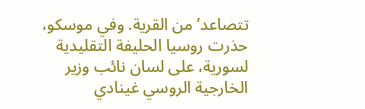تتصاعد’ من القرية. وفي موسكو، حذرت روسيا الحليفة التقليدية لسورية، على لسان نائب وزير الخارجية الروسي غينادي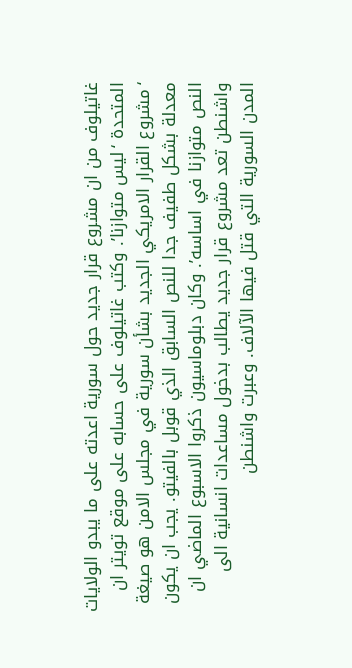غاتيلوف من ان مشروع قرار جديد حول سورية اعدته على ما يبدو الولايات المتحدة ‘ليس متوازنا’. وكتب غاتيلوف على حسابه على موقع تويتر ان ‘مشروع القرار الامريكي الجديد بشأن سورية في مجلس الامن هو صيغة معدلة بشكل طفيف جدا للنص السابق الذي قوبل بالفيتو. يجب ان يكون النص متوازنا في اساسه’. وكان دبلوماسيون ذكروا الاسبوع الماضي ان واشنطن تعد مشروع قرار جديد يطالب بدخول مساعدات انسانية الى المدن السورية التي قتل فيها الآلاف. وعبرت واشنطن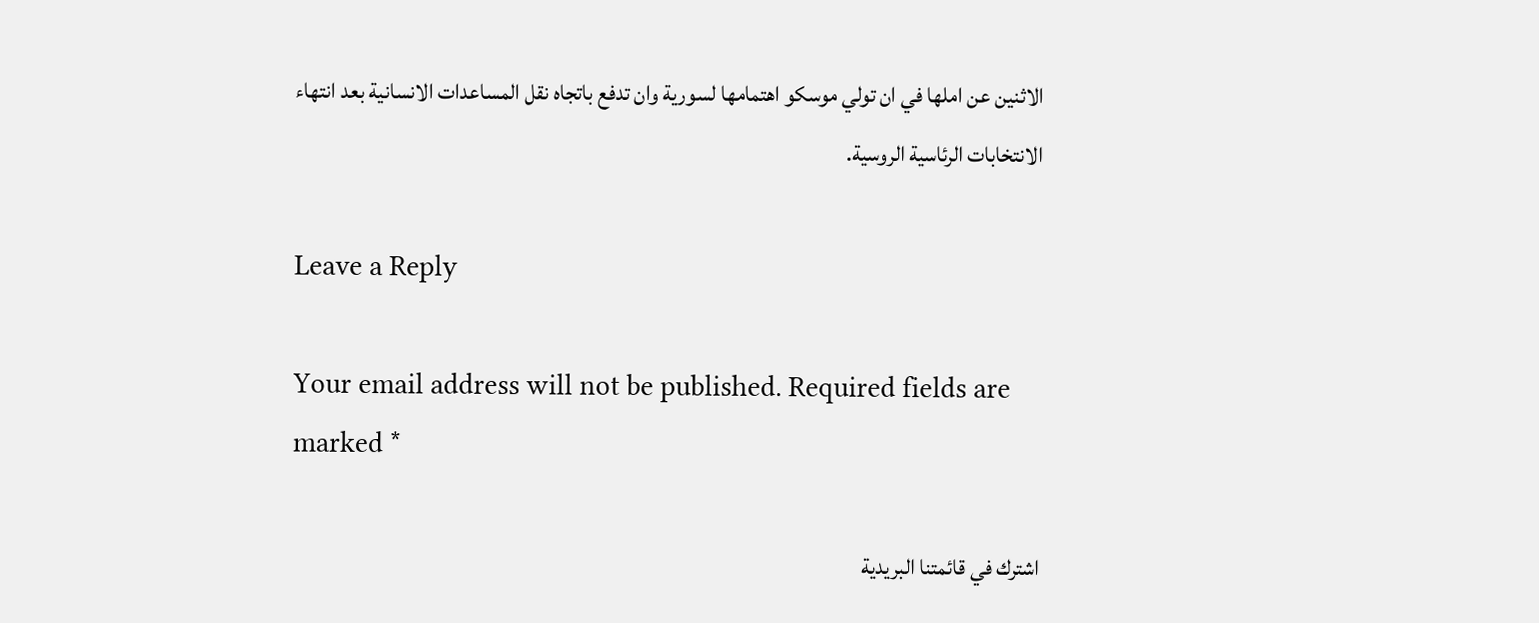الاثنين عن املها في ان تولي موسكو اهتمامها لسورية وان تدفع باتجاه نقل المساعدات الانسانية بعد انتهاء الانتخابات الرئاسية الروسية.

Leave a Reply

Your email address will not be published. Required fields are marked *

اشترك في قائمتنا البريدية